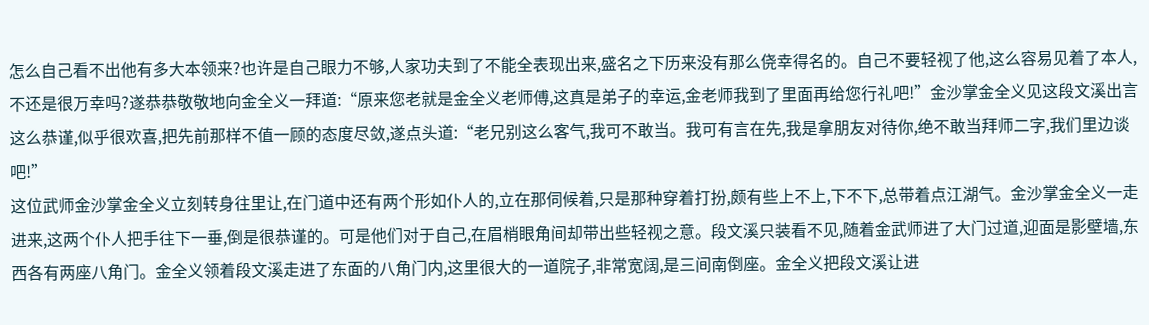怎么自己看不出他有多大本领来?也许是自己眼力不够,人家功夫到了不能全表现出来,盛名之下历来没有那么侥幸得名的。自己不要轻视了他,这么容易见着了本人,不还是很万幸吗?遂恭恭敬敬地向金全义一拜道:“原来您老就是金全义老师傅,这真是弟子的幸运,金老师我到了里面再给您行礼吧!”金沙掌金全义见这段文溪出言这么恭谨,似乎很欢喜,把先前那样不值一顾的态度尽敛,遂点头道:“老兄别这么客气,我可不敢当。我可有言在先,我是拿朋友对待你,绝不敢当拜师二字,我们里边谈吧!”
这位武师金沙掌金全义立刻转身往里让,在门道中还有两个形如仆人的,立在那伺候着,只是那种穿着打扮,颇有些上不上,下不下,总带着点江湖气。金沙掌金全义一走进来,这两个仆人把手往下一垂,倒是很恭谨的。可是他们对于自己,在眉梢眼角间却带出些轻视之意。段文溪只装看不见,随着金武师进了大门过道,迎面是影壁墙,东西各有两座八角门。金全义领着段文溪走进了东面的八角门内,这里很大的一道院子,非常宽阔,是三间南倒座。金全义把段文溪让进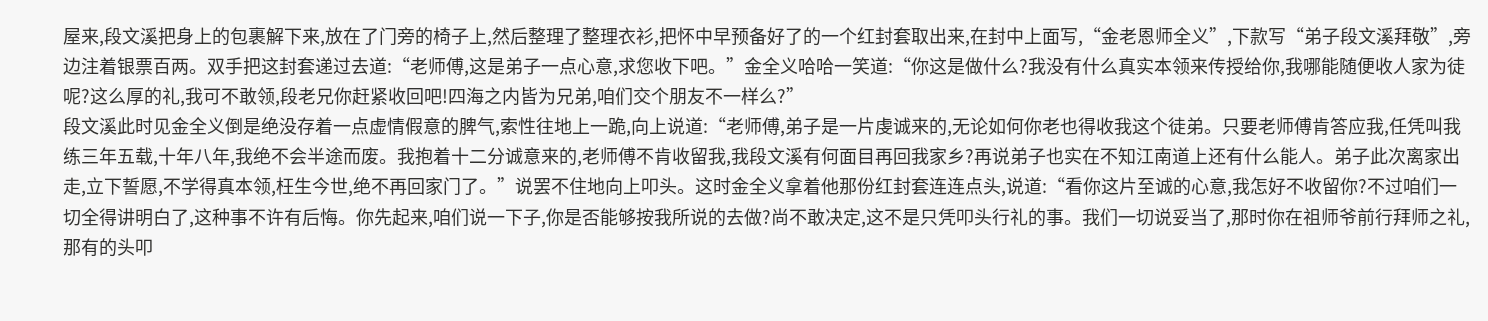屋来,段文溪把身上的包裹解下来,放在了门旁的椅子上,然后整理了整理衣衫,把怀中早预备好了的一个红封套取出来,在封中上面写,“金老恩师全义”,下款写“弟子段文溪拜敬”,旁边注着银票百两。双手把这封套递过去道:“老师傅,这是弟子一点心意,求您收下吧。”金全义哈哈一笑道:“你这是做什么?我没有什么真实本领来传授给你,我哪能随便收人家为徒呢?这么厚的礼,我可不敢领,段老兄你赶紧收回吧!四海之内皆为兄弟,咱们交个朋友不一样么?”
段文溪此时见金全义倒是绝没存着一点虚情假意的脾气,索性往地上一跪,向上说道:“老师傅,弟子是一片虔诚来的,无论如何你老也得收我这个徒弟。只要老师傅肯答应我,任凭叫我练三年五载,十年八年,我绝不会半途而废。我抱着十二分诚意来的,老师傅不肯收留我,我段文溪有何面目再回我家乡?再说弟子也实在不知江南道上还有什么能人。弟子此次离家出走,立下誓愿,不学得真本领,枉生今世,绝不再回家门了。”说罢不住地向上叩头。这时金全义拿着他那份红封套连连点头,说道:“看你这片至诚的心意,我怎好不收留你?不过咱们一切全得讲明白了,这种事不许有后悔。你先起来,咱们说一下子,你是否能够按我所说的去做?尚不敢决定,这不是只凭叩头行礼的事。我们一切说妥当了,那时你在祖师爷前行拜师之礼,那有的头叩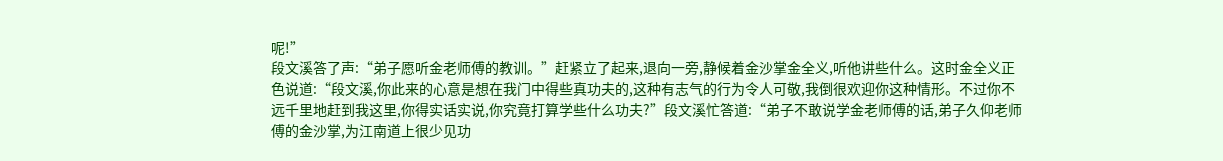呢!”
段文溪答了声:“弟子愿听金老师傅的教训。”赶紧立了起来,退向一旁,静候着金沙掌金全义,听他讲些什么。这时金全义正色说道:“段文溪,你此来的心意是想在我门中得些真功夫的,这种有志气的行为令人可敬,我倒很欢迎你这种情形。不过你不远千里地赶到我这里,你得实话实说,你究竟打算学些什么功夫?”段文溪忙答道:“弟子不敢说学金老师傅的话,弟子久仰老师傅的金沙掌,为江南道上很少见功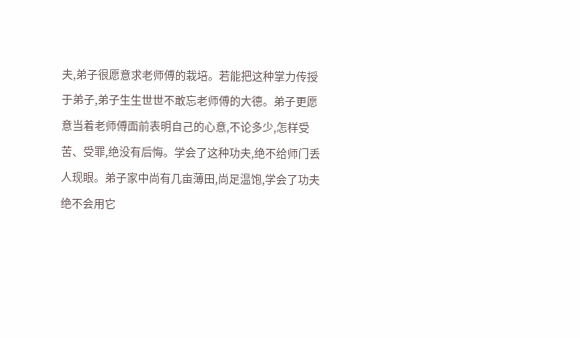夫,弟子很愿意求老师傅的栽培。若能把这种掌力传授于弟子,弟子生生世世不敢忘老师傅的大德。弟子更愿意当着老师傅面前表明自己的心意,不论多少,怎样受苦、受罪,绝没有后悔。学会了这种功夫,绝不给师门丢人现眼。弟子家中尚有几亩薄田,尚足温饱,学会了功夫绝不会用它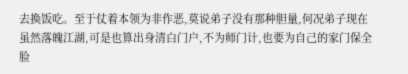去换饭吃。至于仗着本领为非作恶,莫说弟子没有那种胆量,何况弟子现在虽然落魄江湖,可是也算出身清白门户,不为师门计,也要为自己的家门保全脸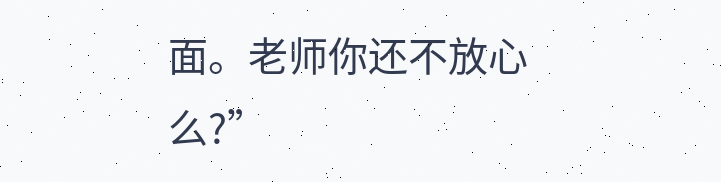面。老师你还不放心么?”